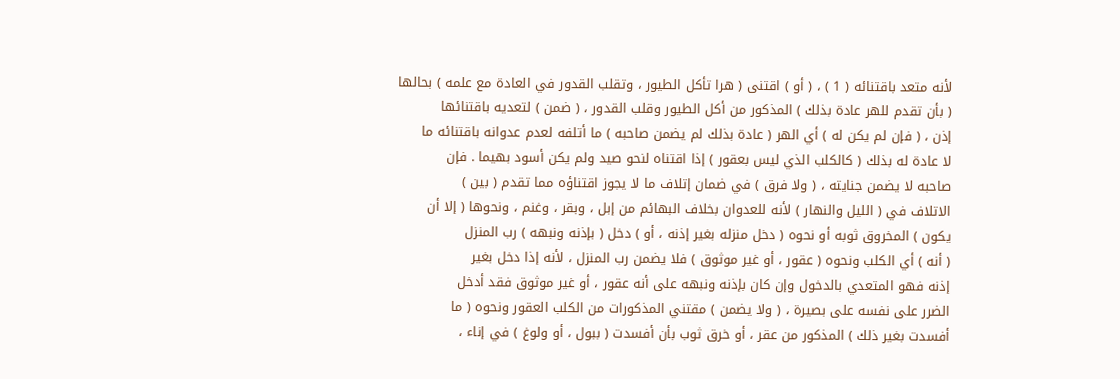لأنه متعد باقتنائه ( 1 ) ، ( أو ) اقتنى ( هرا تأكل الطيور ، وتقلب القدور في العادة مع علمه ) بحالها
( بأن تقدم للهر عادة بذلك ) المذكور من أكل الطيور وقلب القدور ، ( ضمن ) لتعديه باقتنائها
إذن ، ( فإن لم يكن له ) أي الهر ( عادة بذلك لم يضمن صاحبه ) ما أتلفه لعدم عدوانه باقتنائه ما
لا عادة له بذلك ( كالكلب الذي ليس بعقور ) إذا اقتناه لنحو صيد ولم يكن أسود بهيما . فإن
صاحبه لا يضمن جنايته ، ( ولا فرق ) في ضمان إتلاف ما لا يجوز اقتناؤه مما تقدم ( بين )
الاتلاف في ( الليل والنهار ) لأنه للعدوان بخلاف البهائم من إبل ، وبقر ، وغنم ، ونحوها ( إلا أن
يكون ) المخروق ثوبه أو نحوه ( دخل منزله بغير إذنه ، أو ) دخل ( بإذنه ونبهه ) رب المنزل
( أنه ) أي الكلب ونحوه ( عقور ، أو غير موثوق ) فلا يضمن رب المنزل ، لأنه إذا دخل بغير
إذنه فهو المتعدي بالدخول وإن كان بإذنه ونبهه على أنه عقور ، أو غير موثوق فقد أدخل
الضرر على نفسه على بصيرة ، ( ولا يضمن ) مقتني المذكورات من الكلب العقور ونحوه ( ما
أفسدت بغير ذلك ) المذكور من عقر ، أو خرق ثوب بأن أفسدت ( ببول ، أو ولوغ ) في إناء ،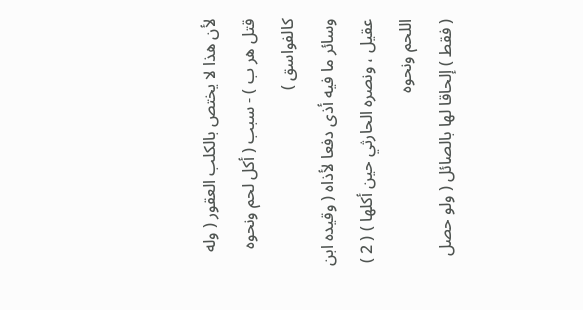لأن هذا لا يختص بالكلب العقور ( وله قتل هر ب ) - سبب ( أكل لحم ونحوه كالفواسق )
وسائر ما فيه أذى دفعا لأذاه ( وقيده ابن عقيل ، ونصره الحارثي حين أكلها ) ( 2 ) اللحم ونحوه
( فقط ) إلحاقا لها بالصائل ( ولو حصل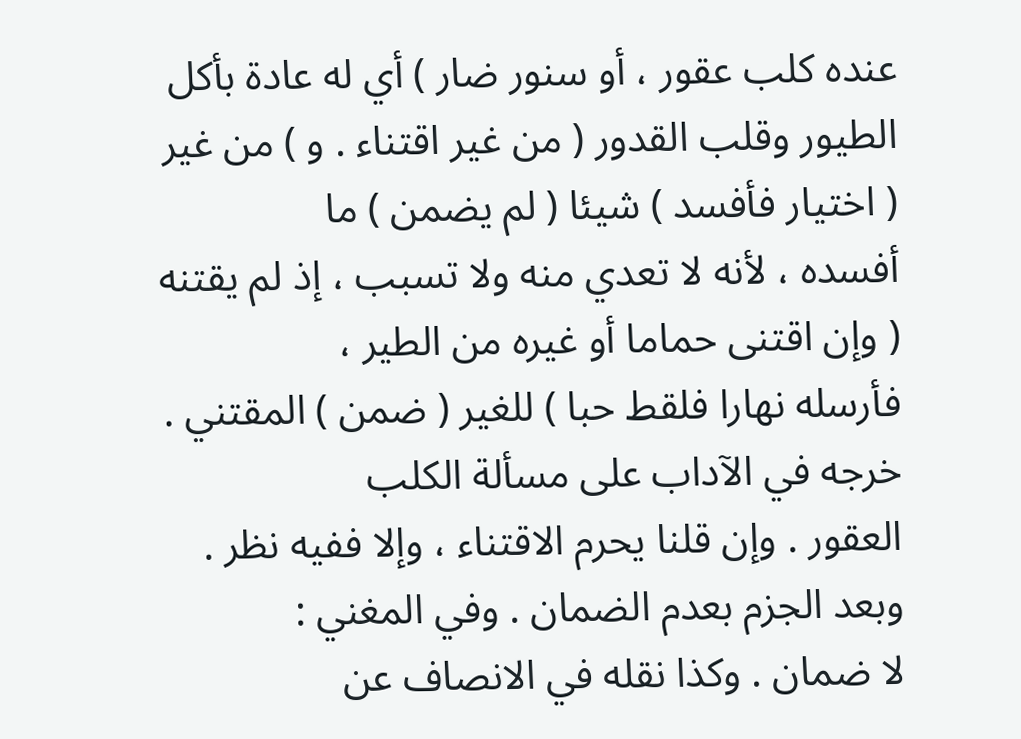عنده كلب عقور ، أو سنور ضار ) أي له عادة بأكل
الطيور وقلب القدور ( من غير اقتناء . و ) من غير ( اختيار فأفسد ) شيئا ( لم يضمن ) ما
أفسده ، لأنه لا تعدي منه ولا تسبب ، إذ لم يقتنه ( وإن اقتنى حماما أو غيره من الطير ،
فأرسله نهارا فلقط حبا ) للغير ( ضمن ) المقتني . خرجه في الآداب على مسألة الكلب
العقور . وإن قلنا يحرم الاقتناء ، وإلا ففيه نظر . وبعد الجزم بعدم الضمان . وفي المغني :
لا ضمان . وكذا نقله في الانصاف عن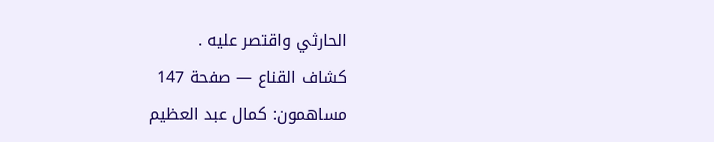الحارثي واقتصر عليه .
كشاف القناع — صفحة 147
مساهمون: كمال عبد العظيم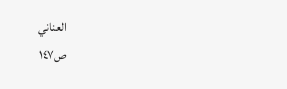العناني
ص١٤٧